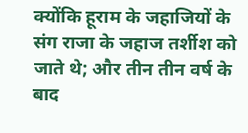क्योंकि हूराम के जहाजियों के संग राजा के जहाज तर्शीश को जाते थे; और तीन तीन वर्ष के बाद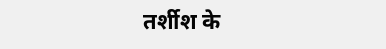तर्शीश के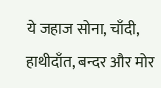ये जहाज सोना, चाँदी, हाथीदाँत, बन्दर और मोर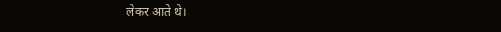लेकर आते थे।